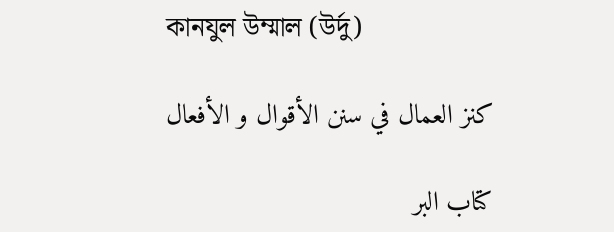কানযুল উম্মাল (উর্দু)

كنز العمال في سنن الأقوال و الأفعال

کتاب البر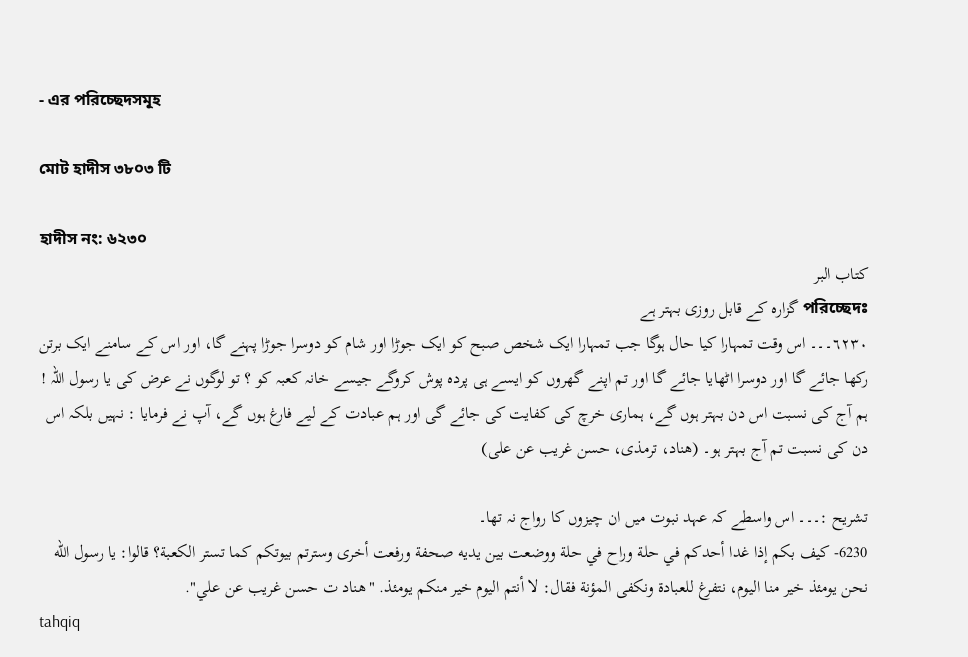- এর পরিচ্ছেদসমূহ

মোট হাদীস ৩৮০৩ টি

হাদীস নং: ৬২৩০
کتاب البر
পরিচ্ছেদঃ گزارہ کے قابل روزی بہتر ہے
٦٢٣٠۔۔۔ اس وقت تمہارا کیا حال ہوگا جب تمہارا ایک شخص صبح کو ایک جوڑا اور شام کو دوسرا جوڑا پہنے گا، اور اس کے سامنے ایک برتن رکھا جائے گا اور دوسرا اٹھایا جائے گا اور تم اپنے گھروں کو ایسے ہی پردہ پوش کروگے جیسے خانہ کعبہ کو ؟ تو لوگوں نے عرض کی یا رسول اللہ ! ہم آج کی نسبت اس دن بہتر ہوں گے، ہماری خرچ کی کفایت کی جائے گی اور ہم عبادت کے لیے فارغ ہوں گے، آپ نے فرمایا : نہیں بلکہ اس دن کی نسبت تم آج بہتر ہو۔ (ھناد، ترمذی، حسن غریب عن علی)

تشریح :۔۔۔ اس واسطے کہ عہد نبوت میں ان چیزوں کا رواج نہ تھا۔
6230- كيف بكم إذا غدا أحدكم في حلة وراح في حلة ووضعت بين يديه صحفة ورفعت أخرى وسترتم بيوتكم كما تستر الكعبة؟ قالوا: يا رسول الله نحن يومئذ خير منا اليوم، نتفرغ للعبادة ونكفى المؤنة فقال: لا أنتم اليوم خير منكم يومئذ. "هناد ت حسن غريب عن علي".
tahqiq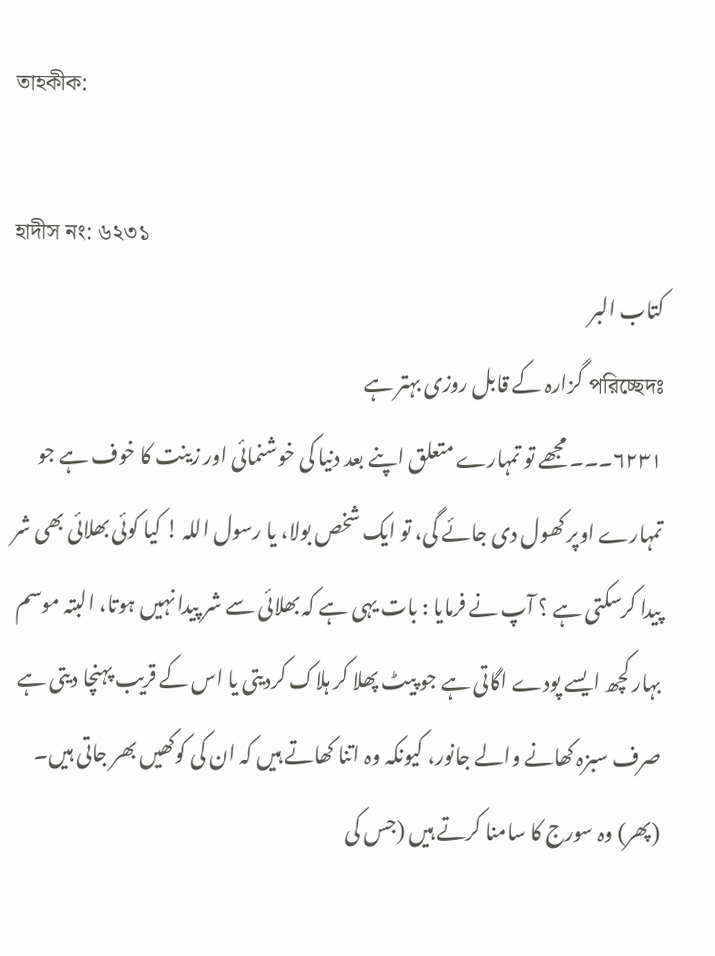তাহকীক:

হাদীস নং: ৬২৩১
کتاب البر
পরিচ্ছেদঃ گزارہ کے قابل روزی بہتر ہے
٦٢٣١۔۔۔ مجھے تو تمہارے متعلق اپنے بعد دنیا کی خوشنمائی اور زینت کا خوف ہے جو تمہارے اوپر کھول دی جائے گی، تو ایک شخص بولا، یا رسول اللہ ! کیا کوئی بھلائی بھی شر پیدا کرسکتی ہے ؟ آپ نے فرمایا : بات یہی ہے کہ بھلائی سے شر پیدا نہیں ہوتا، البتہ موسم بہار کچھ ایسے پودے اگاتی ہے جو پیٹ پھلا کر ہلاک کردیتی یا اس کے قریب پہنچا دیتی ہے صرف سبزہ کھانے والے جانور، کیونکہ وہ اتنا کھاتے ہیں کہ ان کی کوکھیں بھر جاتی ہیں۔ (پھر) وہ سورج کا سامنا کرتے ہیں (جس کی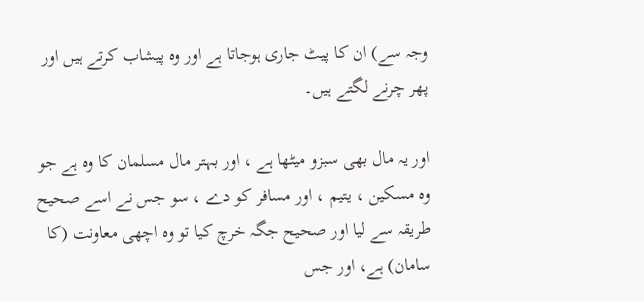وجہ سے) ان کا پیٹ جاری ہوجاتا ہے اور وہ پیشاب کرتے ہیں اور پھر چرنے لگتے ہیں۔

اور یہ مال بھی سبزو میٹھا ہے ، اور بہتر مال مسلمان کا وہ ہے جو وہ مسکین ، یتیم ، اور مسافر کو دے ، سو جس نے اسے صحیح طریقہ سے لیا اور صحیح جگہ خرچ کیا تو وہ اچھی معاونت (کا سامان) ہے، اور جس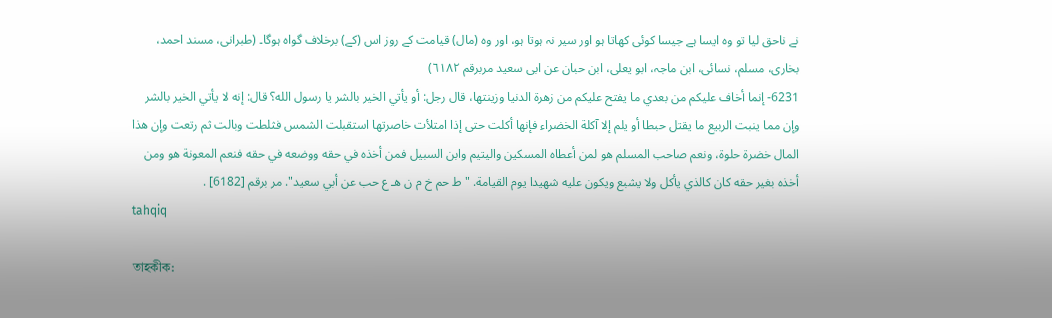نے ناحق لیا تو وہ ایسا ہے جیسا کوئی کھاتا ہو اور سیر نہ ہوتا ہو، اور وہ (مال) قیامت کے روز اس (کے) برخلاف گواہ ہوگا۔ (طبرانی، مسند احمد، بخاری، مسلم، نسائی، ابن ماجہ، ابو یعلی، ابن حبان عن ابی سعید مربرقم ٦١٨٢)
6231- إنما أخاف عليكم من بعدي ما يفتح عليكم من زهرة الدنيا وزينتها، قال رجل: أو يأتي الخير بالشر يا رسول الله؟ قال: إنه لا يأتي الخير بالشر وإن مما ينبت الربيع ما يقتل حبطا أو يلم إلا آكلة الخضراء فإنها أكلت حتى إذا امتلأت خاصرتها استقبلت الشمس فثلطت وبالت ثم رتعت وإن هذا المال خضرة حلوة، ونعم صاحب المسلم هو لمن أعطاه المسكين واليتيم وابن السبيل فمن أخذه في حقه ووضعه في حقه فنعم المعونة هو ومن أخذه بغير حقه كان كالذي يأكل ولا يشبع ويكون عليه شهيدا يوم القيامة. "ط حم خ م ن هـ ع حب عن أبي سعيد". مر برقم [6182] .
tahqiq

তাহকীক: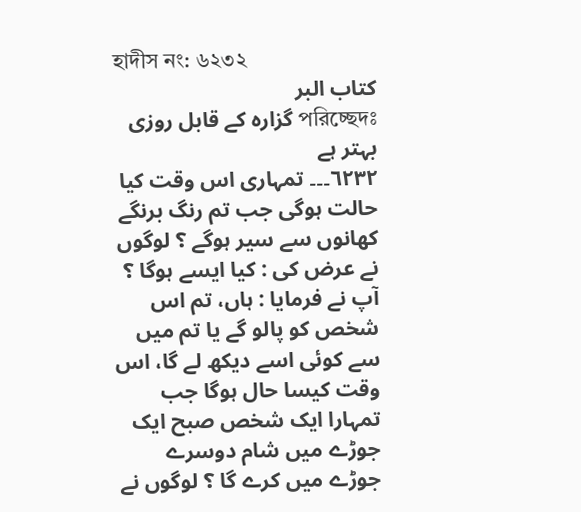হাদীস নং: ৬২৩২
کتاب البر
পরিচ্ছেদঃ گزارہ کے قابل روزی بہتر ہے
٦٢٣٢۔۔۔ تمہاری اس وقت کیا حالت ہوگی جب تم رنگ برنگے کھانوں سے سیر ہوگے ؟ لوگوں نے عرض کی : کیا ایسے ہوگا ؟ آپ نے فرمایا : ہاں، تم اس شخص کو پالو گے یا تم میں سے کوئی اسے دیکھ لے گا، اس وقت کیسا حال ہوگا جب تمہارا ایک شخص صبح ایک جوڑے میں شام دوسرے جوڑے میں کرے گا ؟ لوگوں نے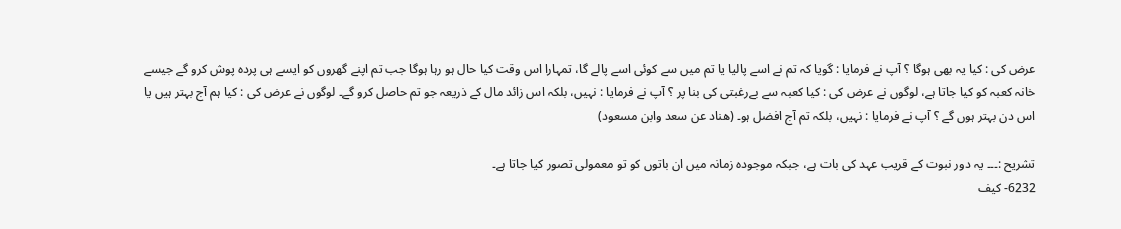عرض کی : کیا یہ بھی ہوگا ؟ آپ نے فرمایا : گویا کہ تم نے اسے پالیا یا تم میں سے کوئی اسے پالے گا، تمہارا اس وقت کیا حال ہو رہا ہوگا جب تم اپنے گھروں کو ایسے ہی پردہ پوش کرو گے جیسے خانہ کعبہ کو کیا جاتا ہے، لوگوں نے عرض کی : کیا کعبہ سے بےرغبتی کی بنا پر ؟ آپ نے فرمایا : نہیں، بلکہ اس زائد مال کے ذریعہ جو تم حاصل کرو گے۔ لوگوں نے عرض کی : کیا ہم آج بہتر ہیں یا اس دن بہتر ہوں گے ؟ آپ نے فرمایا : نہیں، بلکہ تم آج افضل ہو۔ (ھناد عن سعد وابن مسعود)

تشریح :۔۔۔ یہ دور نبوت کے قریب عہد کی بات ہے، جبکہ موجودہ زمانہ میں ان باتوں کو تو معمولی تصور کیا جاتا ہے۔
6232- كيف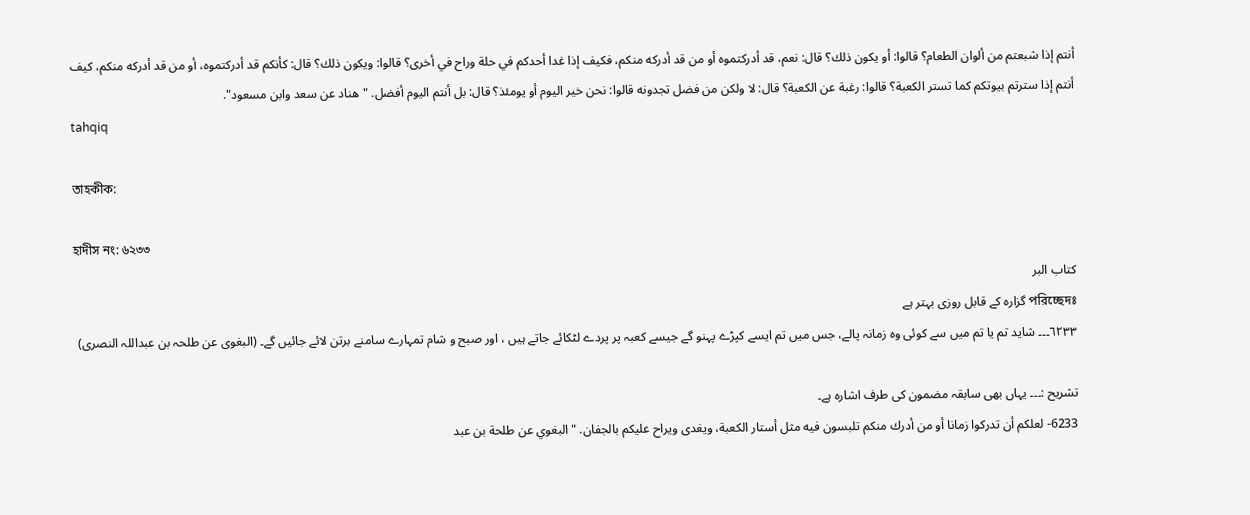أنتم إذا شبعتم من ألوان الطعام؟ قالوا: أو يكون ذلك؟ قال: نعم، قد أدركتموه أو من قد أدركه منكم، فكيف إذا غدا أحدكم في حلة وراح في أخرى؟ قالوا: ويكون ذلك؟ قال: كأنكم قد أدركتموه، أو من قد أدركه منكم، كيف أنتم إذا سترتم بيوتكم كما تستر الكعبة؟ قالوا: رغبة عن الكعبة؟ قال: لا ولكن من فضل تجدونه قالوا: نحن خير اليوم أو يومئذ؟ قال: بل أنتم اليوم أفضل. "هناد عن سعد وابن مسعود".
tahqiq

তাহকীক:

হাদীস নং: ৬২৩৩
کتاب البر
পরিচ্ছেদঃ گزارہ کے قابل روزی بہتر ہے
٦٢٣٣۔۔۔ شاید تم یا تم میں سے کوئی وہ زمانہ پالے، جس میں تم ایسے کپڑے پہنو گے جیسے کعبہ پر پردے لٹکائے جاتے ہیں ، اور صبح و شام تمہارے سامنے برتن لائے جائیں گے۔ (البغوی عن طلحہ بن عبداللہ النصری)

تشریح :۔۔۔ یہاں بھی سابقہ مضمون کی طرف اشارہ ہے۔
6233- لعلكم أن تدركوا زمانا أو من أدرك منكم تلبسون فيه مثل أستار الكعبة، ويغدى ويراح عليكم بالجفان. "البغوي عن طلحة بن عبد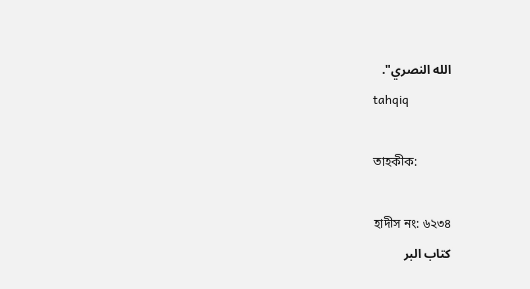الله النصري".
tahqiq

তাহকীক:

হাদীস নং: ৬২৩৪
کتاب البر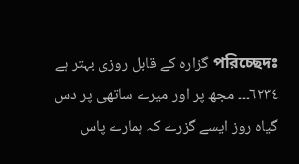পরিচ্ছেদঃ گزارہ کے قابل روزی بہتر ہے
٦٢٣٤۔۔۔ مجھ پر اور میرے ساتھی پر دس گیاہ روز ایسے گزرے کہ ہمارے پاس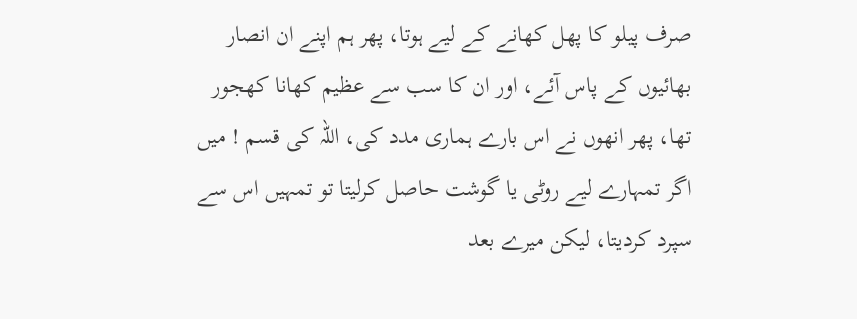صرف پیلو کا پھل کھانے کے لیے ہوتا، پھر ہم اپنے ان انصار بھائیوں کے پاس آئے، اور ان کا سب سے عظیم کھانا کھجور تھا، پھر انھوں نے اس بارے ہماری مدد کی، اللہ کی قسم ! میں اگر تمہارے لیے روٹی یا گوشت حاصل کرلیتا تو تمہیں اس سے سپرد کردیتا، لیکن میرے بعد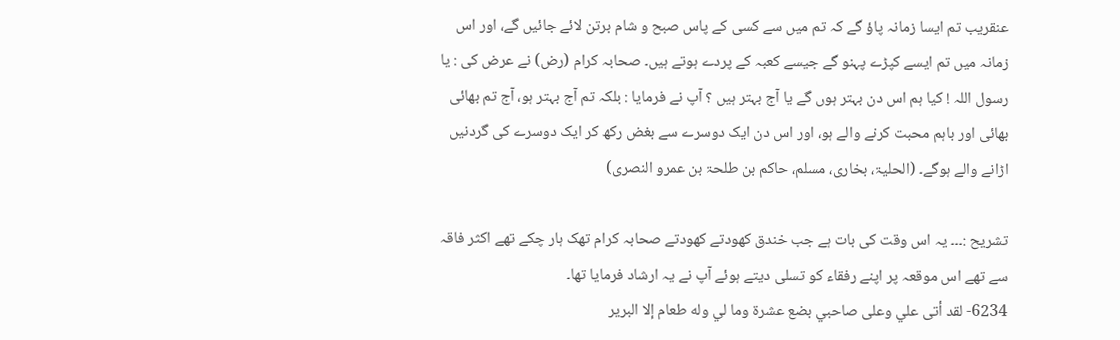عنقریب تم ایسا زمانہ پاؤ گے کہ تم میں سے کسی کے پاس صبح و شام برتن لائے جائیں گے، اور اس زمانہ میں تم ایسے کپڑے پہنو گے جیسے کعبہ کے پردے ہوتے ہیں۔ صحابہ کرام (رض) نے عرض کی : یا رسول اللہ ! کیا ہم اس دن بہتر ہوں گے یا آج بہتر ہیں ؟ آپ نے فرمایا : بلکہ تم آج بہتر ہو، آج تم بھائی بھائی اور باہم محبت کرنے والے ہو، اور اس دن ایک دوسرے سے بغض رکھ کر ایک دوسرے کی گردنیں اڑانے والے ہوگے۔ (الحلیۃ، بخاری، مسلم، حاکم بن طلحۃ بن عمرو النصری)

تشریح :۔۔۔ یہ اس وقت کی بات ہے جب خندق کھودتے کھودتے صحابہ کرام تھک ہار چکے تھے اکثر فاقہ سے تھے اس موقعہ پر اپنے رفقاء کو تسلی دیتے ہوئے آپ نے یہ ارشاد فرمایا تھا۔
6234- لقد أتى علي وعلى صاحبي بضع عشرة وما لي وله طعام إلا البرير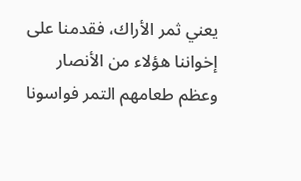يعني ثمر الأراك، فقدمنا على إخواننا هؤلاء من الأنصار وعظم طعامهم التمر فواسونا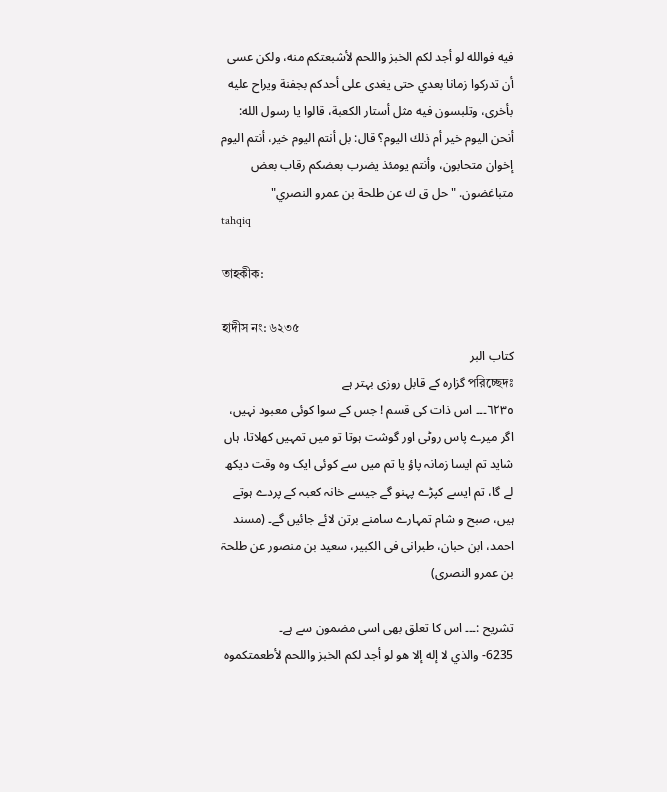فيه فوالله لو أجد لكم الخبز واللحم لأشبعتكم منه، ولكن عسى أن تدركوا زمانا بعدي حتى يغدى على أحدكم بجفنة ويراح عليه بأخرى، وتلبسون فيه مثل أستار الكعبة، قالوا يا رسول الله: أنحن اليوم خير أم ذلك اليوم؟ قال: بل أنتم اليوم خير، أنتم اليوم إخوان متحابون، وأنتم يومئذ يضرب بعضكم رقاب بعض متباغضون. "حل ق ك عن طلحة بن عمرو النصري"
tahqiq

তাহকীক:

হাদীস নং: ৬২৩৫
کتاب البر
পরিচ্ছেদঃ گزارہ کے قابل روزی بہتر ہے
٦٢٣٥۔۔۔ اس ذات کی قسم ! جس کے سوا کوئی معبود نہیں، اگر میرے پاس روٹی اور گوشت ہوتا تو میں تمہیں کھلاتا، ہاں شاید تم ایسا زمانہ پاؤ یا تم میں سے کوئی ایک وہ وقت دیکھ لے گا، تم ایسے کپڑے پہنو گے جیسے خانہ کعبہ کے پردے ہوتے ہیں، صبح و شام تمہارے سامنے برتن لائے جائیں گے۔ (مسند احمد، ابن حبان، طبرانی فی الکبیر، سعید بن منصور عن طلحۃ بن عمرو النصری)

تشریح :۔۔۔ اس کا تعلق بھی اسی مضمون سے ہے۔
6235- والذي لا إله إلا هو لو أجد لكم الخبز واللحم لأطعمتكموه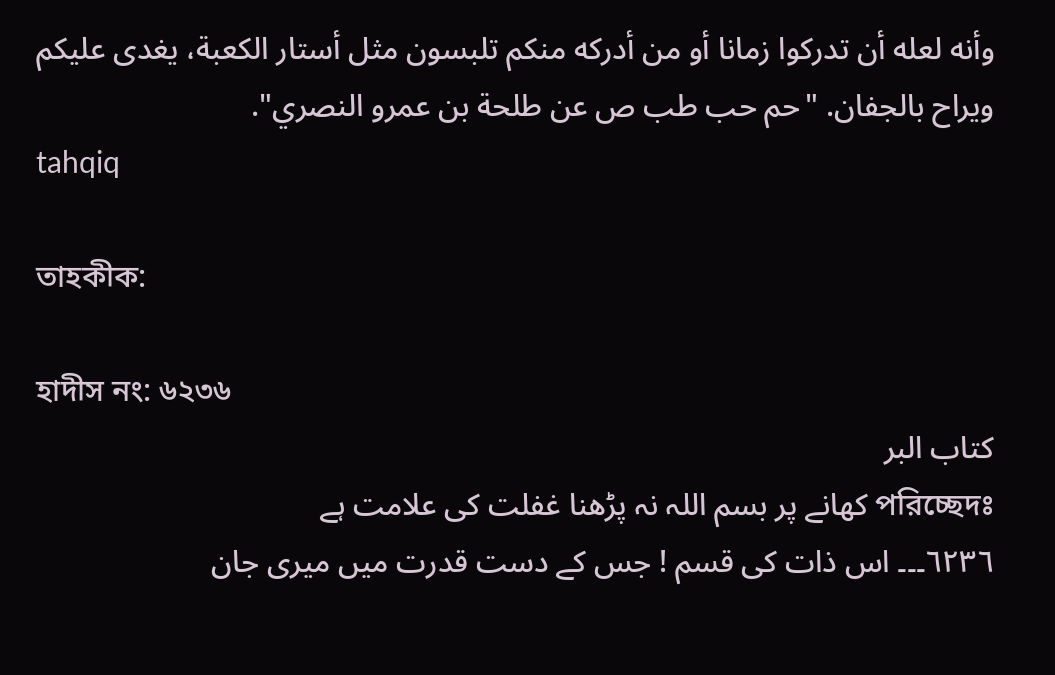وأنه لعله أن تدركوا زمانا أو من أدركه منكم تلبسون مثل أستار الكعبة، يغدى عليكم ويراح بالجفان. "حم حب طب ص عن طلحة بن عمرو النصري".
tahqiq

তাহকীক:

হাদীস নং: ৬২৩৬
کتاب البر
পরিচ্ছেদঃ کھانے پر بسم اللہ نہ پڑھنا غفلت کی علامت ہے
٦٢٣٦۔۔۔ اس ذات کی قسم ! جس کے دست قدرت میں میری جان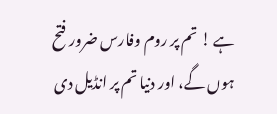ہے ! تم پر روم وفارس ضرور فتح ہوں گے، اور دنیا تم پر انڈیل دی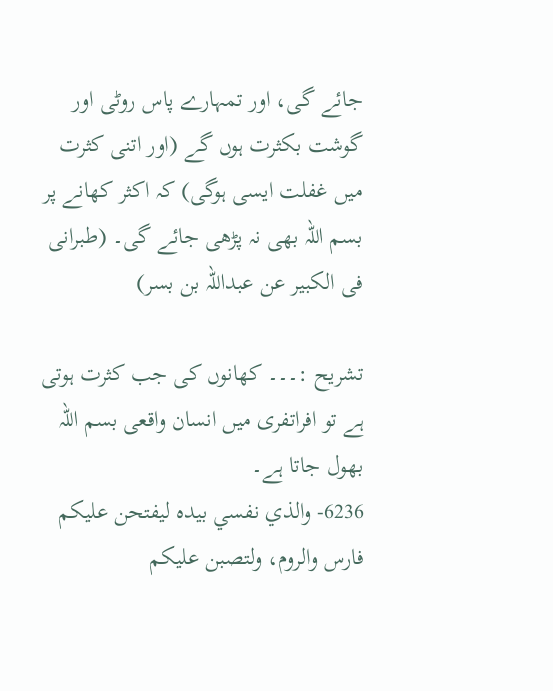جائے گی، اور تمہارے پاس روٹی اور گوشت بکثرت ہوں گے (اور اتنی کثرت میں غفلت ایسی ہوگی) کہ اکثر کھانے پر بسم اللہ بھی نہ پڑھی جائے گی۔ (طبرانی فی الکبیر عن عبداللہ بن بسر)

تشریح :۔۔۔ کھانوں کی جب کثرت ہوتی ہے تو افراتفری میں انسان واقعی بسم اللہ بھول جاتا ہے۔
6236- والذي نفسي بيده ليفتحن عليكم فارس والروم، ولتصبن عليكم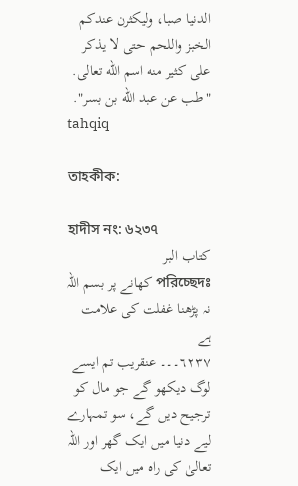الدنيا صبا، وليكثرن عندكم الخبز واللحم حتى لا يذكر على كثير منه اسم الله تعالى. "طب عن عبد الله بن بسر".
tahqiq

তাহকীক:

হাদীস নং: ৬২৩৭
کتاب البر
পরিচ্ছেদঃ کھانے پر بسم اللہ نہ پڑھنا غفلت کی علامت ہے
٦٢٣٧۔۔۔ عنقریب تم ایسے لوگ دیکھو گے جو مال کو ترجیح دیں گے، سو تمہارے لیے دنیا میں ایک گھر اور اللہ تعالیٰ کی راہ میں ایک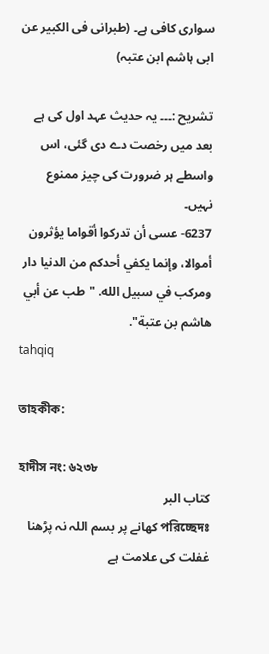سواری کافی ہے۔ (طبرانی فی الکبیر عن ابی ہاشم ابن عتبہ)

تشریح :۔۔۔ یہ حدیث عہد اول کی ہے بعد میں رخصت دے دی گئی، اس واسطے ہر ضرورت کی چیز ممنوع نہیں۔
6237- عسى أن تدركوا أقواما يؤثرون أموالا، وإنما يكفي أحدكم من الدنيا دار ومركب في سبيل الله. "طب عن أبي هاشم بن عتبة".
tahqiq

তাহকীক:

হাদীস নং: ৬২৩৮
کتاب البر
পরিচ্ছেদঃ کھانے پر بسم اللہ نہ پڑھنا غفلت کی علامت ہے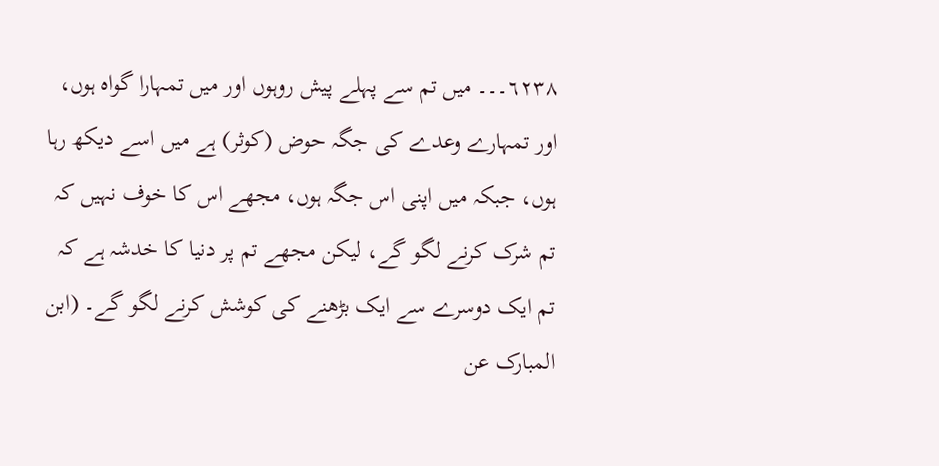٦٢٣٨۔۔۔ میں تم سے پہلے پیش روہوں اور میں تمہارا گواہ ہوں، اور تمہارے وعدے کی جگہ حوض (کوثر) ہے میں اسے دیکھ رہا ہوں، جبکہ میں اپنی اس جگہ ہوں، مجھے اس کا خوف نہیں کہ تم شرک کرنے لگو گے، لیکن مجھے تم پر دنیا کا خدشہ ہے کہ تم ایک دوسرے سے ایک بڑھنے کی کوشش کرنے لگو گے۔ (ابن المبارک عن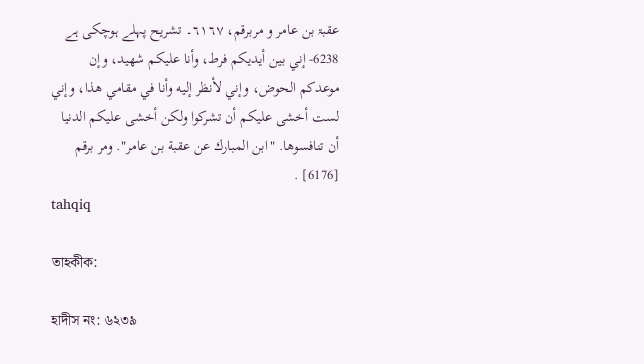عقبۃ بن عامر و مربرقم، ٦١٦٧۔ تشریح پہلے ہوچکی ہے
6238- إني بين أيديكم فرط، وأنا عليكم شهيد، وإن موعدكم الحوض، وإني لأنظر إليه وأنا في مقامي هذا، وإني لست أخشى عليكم أن تشركوا ولكن أخشى عليكم الدنيا أن تنافسوها. "ابن المبارك عن عقبة بن عامر". ومر برقم [6176] .
tahqiq

তাহকীক:

হাদীস নং: ৬২৩৯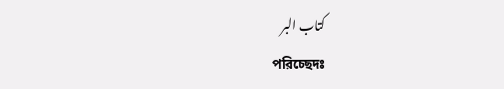کتاب البر
পরিচ্ছেদঃ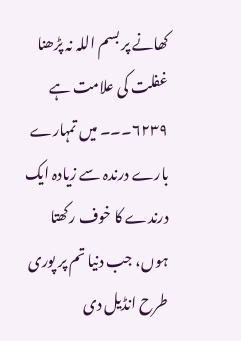کھانے پر بسم اللہ نہ پڑھنا غفلت کی علامت ہے
٦٢٣٩۔۔۔ میں تمہارے بارے درندہ سے زیادہ ایک درندے کا خوف رکھتا ہوں، جب دنیا تم پر پوری طرح انڈیل دی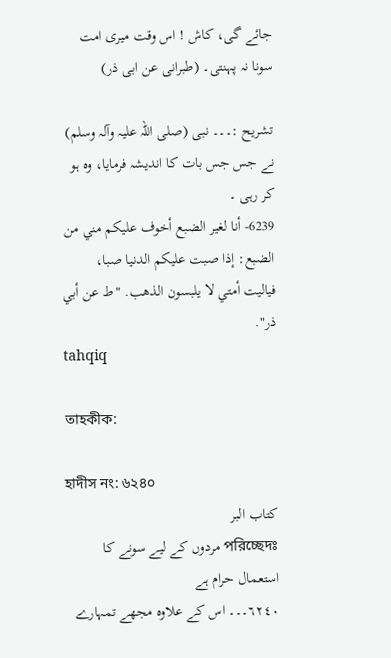جائے گی، کاش ! اس وقت میری امت سونا نہ پہنتی۔ (طبرانی عن ابی ذر)

تشریح :۔۔۔ نبی (صلی اللہ علیہ وآلہ وسلم) نے جس جس بات کا اندیشہ فرمایا، وہ ہو کر رہی ۔
6239- أنا لغير الضبع أخوف عليكم مني من الضبع: إذا صبت عليكم الدنيا صبا، فياليت أمتي لا يلبسون الذهب. "ط عن أبي ذر".
tahqiq

তাহকীক:

হাদীস নং: ৬২৪০
کتاب البر
পরিচ্ছেদঃ مردوں کے لیے سونے کا استعمال حرام ہے
٦٢٤٠۔۔۔ اس کے علاوہ مجھے تمہارے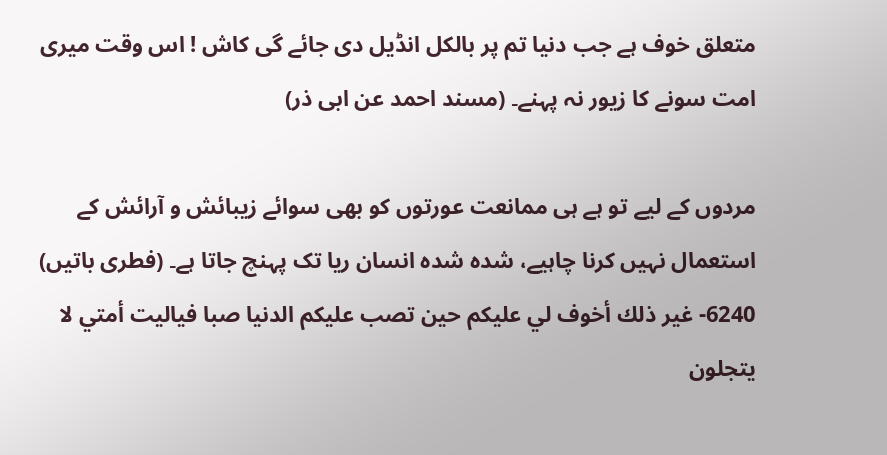متعلق خوف ہے جب دنیا تم پر بالکل انڈیل دی جائے گی کاش ! اس وقت میری امت سونے کا زیور نہ پہنے۔ (مسند احمد عن ابی ذر)

مردوں کے لیے تو ہے ہی ممانعت عورتوں کو بھی سوائے زیبائش و آرائش کے استعمال نہیں کرنا چاہیے، شدہ شدہ انسان ریا تک پہنچ جاتا ہے۔ (فطری باتیں)
6240- غير ذلك أخوف لي عليكم حين تصب عليكم الدنيا صبا فياليت أمتي لا يتجلون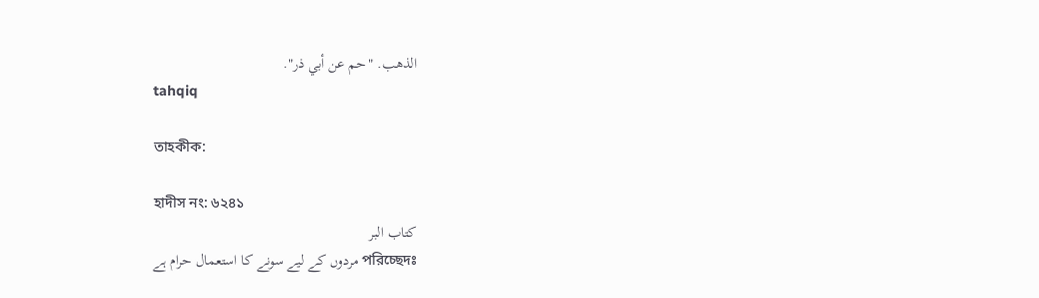الذهب. "حم عن أبي ذر".
tahqiq

তাহকীক:

হাদীস নং: ৬২৪১
کتاب البر
পরিচ্ছেদঃ مردوں کے لیے سونے کا استعمال حرام ہے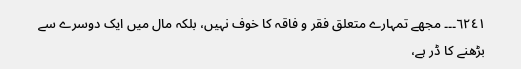٦٢٤١۔۔۔ مجھے تمہارے متعلق فقر و فاقہ کا خوف نہیں، بلکہ مال میں ایک دوسرے سے بڑھنے کا ڈر ہے،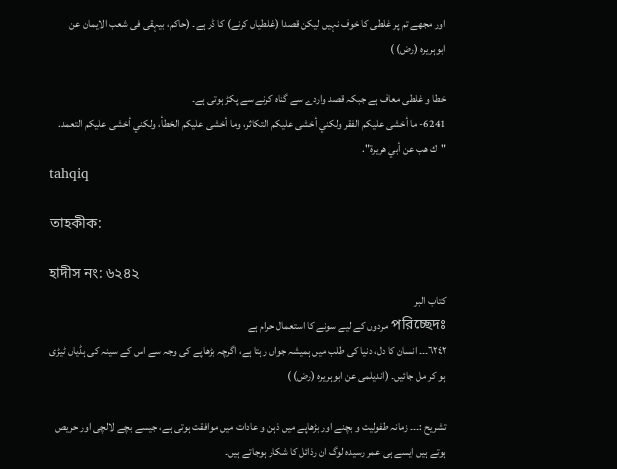اور مجھے تم پر غلطی کا خوف نہیں لیکن قصدا (غلطیاں کرنے) کا ڈر ہے۔ (حاکم، بیہقی فی شعب الایمان عن ابوہریرہ (رض) )

خطا و غلطی معاف ہے جبکہ قصد واردے سے گناہ کرنے سے پکڑ ہوتی ہے۔
6241- ما أخشى عليكم الفقر ولكني أخشى عليكم التكاثر، وما أخشى عليكم الخطأ، ولكني أخشى عليكم التعمد. "ك هب عن أبي هريرة".
tahqiq

তাহকীক:

হাদীস নং: ৬২৪২
کتاب البر
পরিচ্ছেদঃ مردوں کے لیے سونے کا استعمال حرام ہے
٦٢٤٢۔۔۔ انسان کا دل، دنیا کی طلب میں ہمیشہ جواں رہتا ہے، اگرچہ بڑھاپے کی وجہ سے اس کے سینہ کی ہڈیاں ٹیڑی ہو کر مل جائیں۔ (اندیلمی عن ابوہریرہ (رض) )

تشریح :۔۔۔ زمانہ طفولیت و بچنے اور بڑھاپے میں ذہن و عادات میں موافقت ہوتی ہے، جیسے بچے لالچی اور حریص ہوتے ہیں ایسے ہی عمر رسیدہ لوگ ان رذائل کا شکار ہوجاتے ہیں۔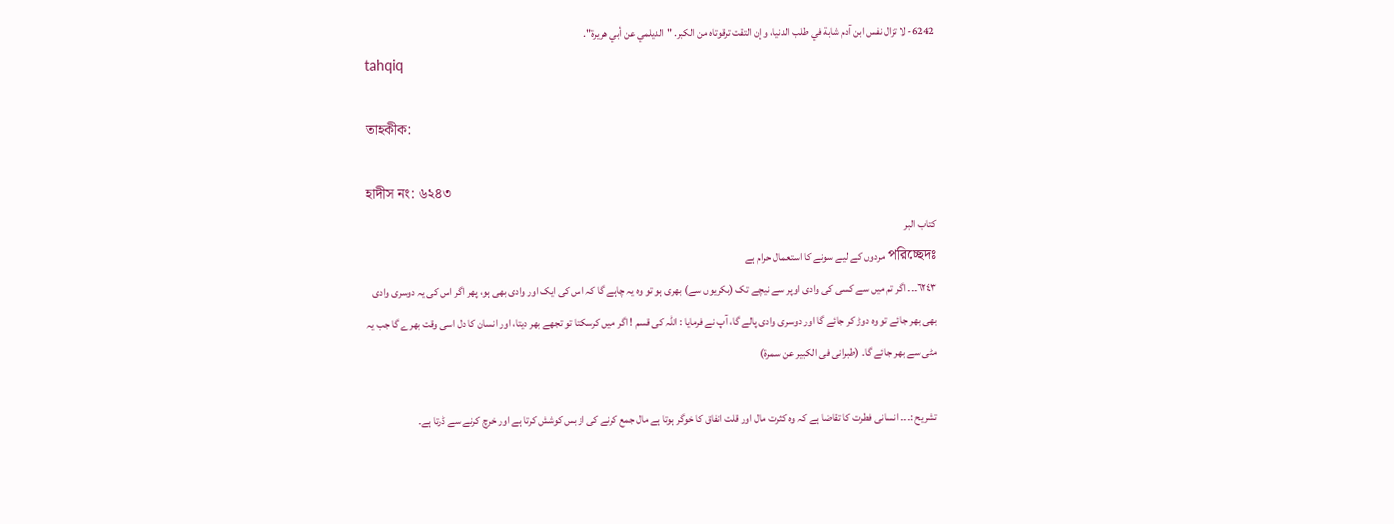6242- لا تزال نفس ابن آدم شابة في طلب الدنيا، وإن التقت ترقوتاه من الكبر. "الديلمي عن أبي هريرة".
tahqiq

তাহকীক:

হাদীস নং: ৬২৪৩
کتاب البر
পরিচ্ছেদঃ مردوں کے لیے سونے کا استعمال حرام ہے
٦٢٤٣۔۔۔ اگر تم میں سے کسی کی وادی اوپر سے نیچے تک (بکریوں سے) بھری ہو تو وہ یہ چاہے گا کہ اس کی ایک اور وادی بھی ہو، پھر اگر اس کی یہ دوسری وادی بھی بھر جائے تو وہ دوڑ کر جائے گا اور دوسری وادی پالے گا، آپ نے فرمایا : اللہ کی قسم ! اگر میں کرسکتا تو تجھے بھر دیتا، اور انسان کا دل اسی وقت بھرے گا جب یہ مٹی سے بھر جائے گا۔ (طبرانی فی الکبیر عن سمرۃ)

تشریح :۔۔۔ انسانی فطرت کا تقاضا ہے کہ وہ کثرت مال اور قلت انفاق کا خوگر ہوتا ہے مال جمع کرنے کی ازبس کوشش کرتا ہے اور خرچ کرنے سے ڈرتا ہے۔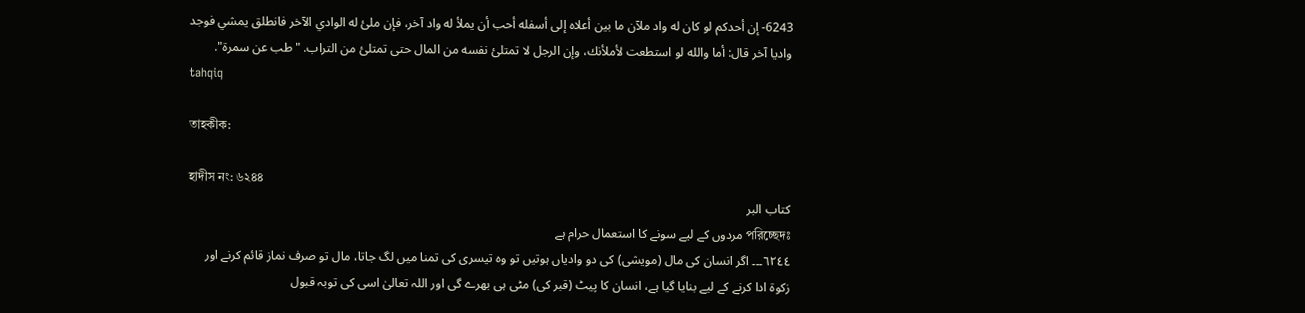6243- إن أحدكم لو كان له واد ملآن ما بين أعلاه إلى أسفله أحب أن يملأ له واد آخر، فإن ملئ له الوادي الآخر فانطلق يمشي فوجد واديا آخر قال: أما والله لو استطعت لأملأنك، وإن الرجل لا تمتلئ نفسه من المال حتى تمتلئ من التراب. "طب عن سمرة".
tahqiq

তাহকীক:

হাদীস নং: ৬২৪৪
کتاب البر
পরিচ্ছেদঃ مردوں کے لیے سونے کا استعمال حرام ہے
٦٢٤٤۔۔۔ اگر انسان کی مال (مویشی) کی دو وادیاں ہوتیں تو وہ تیسری کی تمنا میں لگ جاتا، مال تو صرف نماز قائم کرنے اور زکوۃ ادا کرنے کے لیے بنایا گیا ہے، انسان کا پیٹ (قبر کی) مٹی ہی بھرے گی اور اللہ تعالیٰ اسی کی توبہ قبول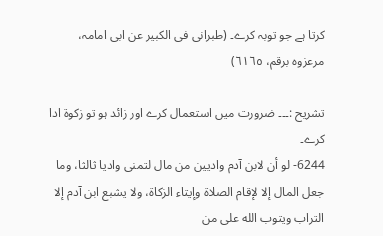کرتا ہے جو توبہ کرے۔ (طبرانی فی الکبیر عن ابی امامہ، مرعزوہ برقم، ٦١٦٥)

تشریح :۔۔۔ ضرورت میں استعمال کرے اور زائد ہو تو زکوۃ ادا کرے۔
6244- لو أن لابن آدم واديين من مال لتمنى واديا ثالثا، وما جعل المال إلا لإقام الصلاة وإيتاء الزكاة، ولا يشبع ابن آدم إلا التراب ويتوب الله على من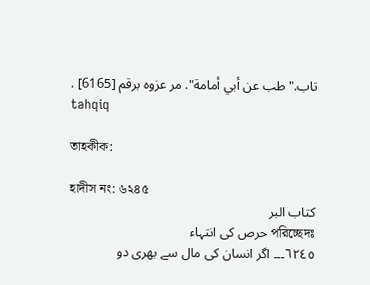تاب."طب عن أبي أمامة". مر عزوه برقم [6165] .
tahqiq

তাহকীক:

হাদীস নং: ৬২৪৫
کتاب البر
পরিচ্ছেদঃ حرص کی انتہاء
٦٢٤٥۔۔۔ اگر انسان کی مال سے بھری دو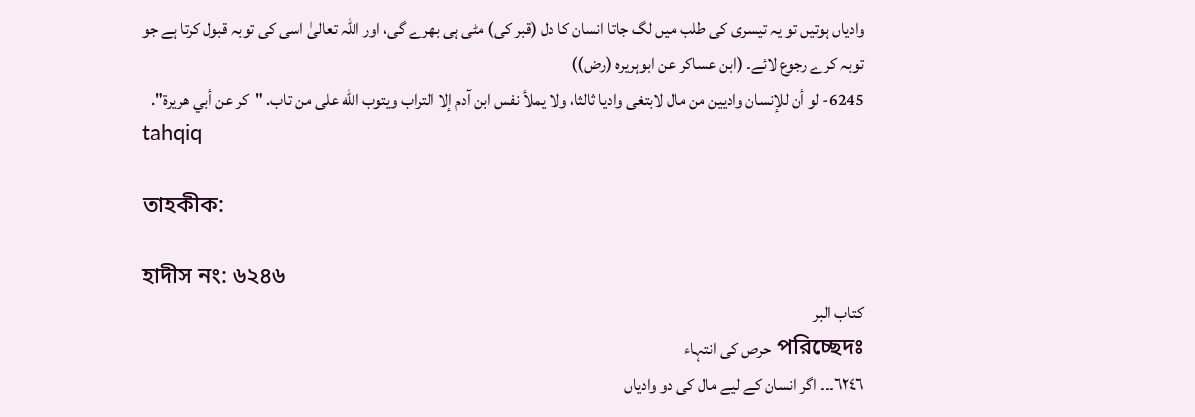وادیاں ہوتیں تو یہ تیسری کی طلب میں لگ جاتا انسان کا دل (قبر کی) مٹی ہی بھرے گی، اور اللہ تعالیٰ اسی کی توبہ قبول کرتا ہے جو توبہ کرے رجوع لائے۔ (ابن عساکر عن ابوہریرہ (رض))
6245- لو أن للإنسان واديين من مال لابتغى واديا ثالثا، ولا يملأ نفس ابن آدم إلا التراب ويتوب الله على من تاب. "كر عن أبي هريرة".
tahqiq

তাহকীক:

হাদীস নং: ৬২৪৬
کتاب البر
পরিচ্ছেদঃ حرص کی انتہاء
٦٢٤٦۔۔۔ اگر انسان کے لیے مال کی دو وادیاں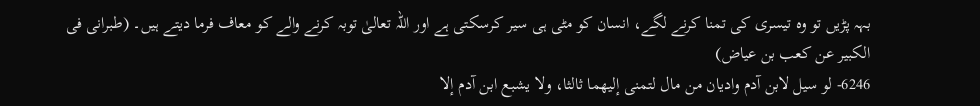بہہ پڑیں تو وہ تیسری کی تمنا کرنے لگے، انسان کو مٹی ہی سیر کرسکتی ہے اور اللہ تعالیٰ توبہ کرنے والے کو معاف فرما دیتے ہیں۔ (طبرانی فی الکبیر عن کعب بن عیاض)
6246- لو سيل لابن آدم واديان من مال لتمنى إليهما ثالثا، ولا يشبع ابن آدم إلا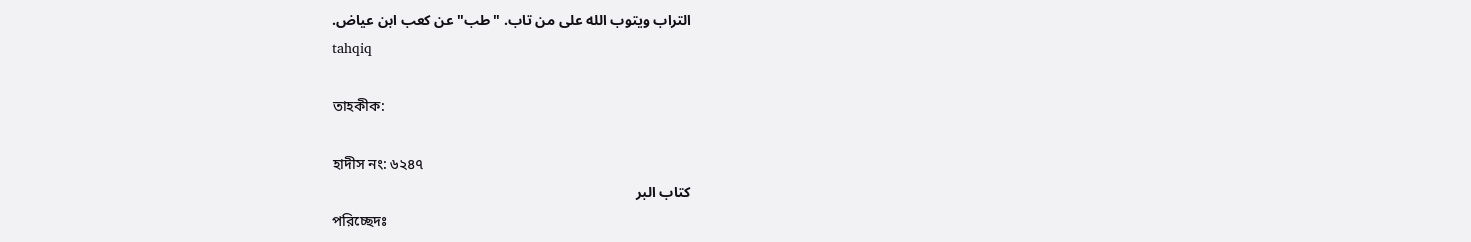التراب ويتوب الله على من تاب. "طب" عن كعب ابن عياض.
tahqiq

তাহকীক:

হাদীস নং: ৬২৪৭
کتاب البر
পরিচ্ছেদঃ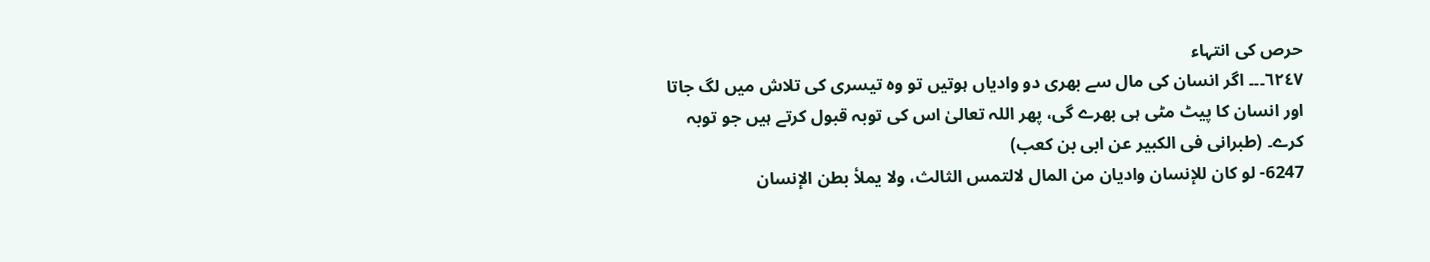حرص کی انتہاء
٦٢٤٧۔۔۔ اگر انسان کی مال سے بھری دو وادیاں ہوتیں تو وہ تیسری کی تلاش میں لگ جاتا اور انسان کا پیٹ مٹی ہی بھرے گی، پھر اللہ تعالیٰ اس کی توبہ قبول کرتے ہیں جو توبہ کرے۔ (طبرانی فی الکبیر عن ابی بن کعب)
6247- لو كان للإنسان واديان من المال لالتمس الثالث، ولا يملأ بطن الإنسان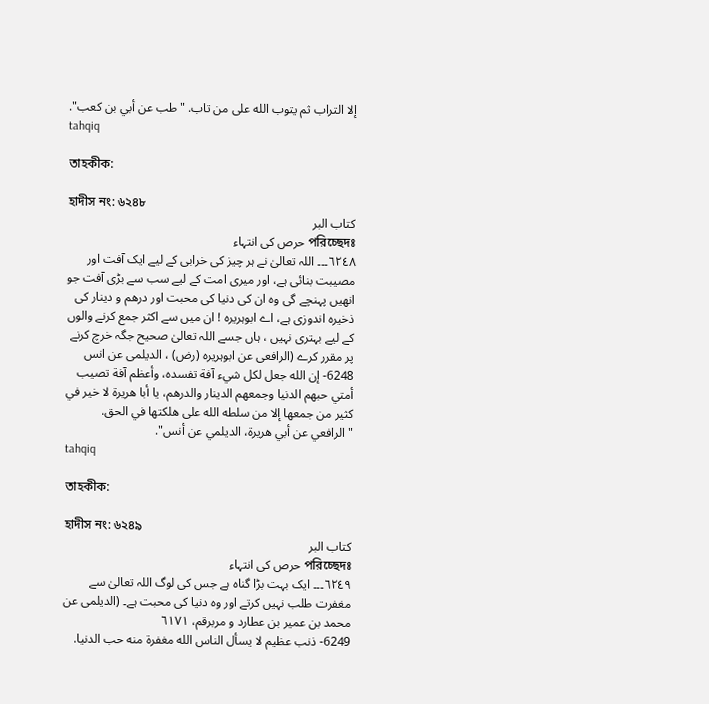إلا التراب ثم يتوب الله على من تاب. "طب عن أبي بن كعب".
tahqiq

তাহকীক:

হাদীস নং: ৬২৪৮
کتاب البر
পরিচ্ছেদঃ حرص کی انتہاء
٦٢٤٨۔۔۔ اللہ تعالیٰ نے ہر چیز کی خرابی کے لیے ایک آفت اور مصیبت بنائی ہے، اور میری امت کے لیے سب سے بڑی آفت جو انھیں پہنچے گی وہ ان کی دنیا کی محبت اور درھم و دینار کی ذخیرہ اندوزی ہے، اے ابوہریرہ ! ان میں سے اکثر جمع کرنے والوں کے لیے بہتری نہیں ، ہاں جسے اللہ تعالیٰ صحیح جگہ خرچ کرنے پر مقرر کرے (الرافعی عن ابوہریرہ (رض) ، الدیلمی عن انس
6248- إن الله جعل لكل شيء آفة تفسده، وأعظم آفة تصيب أمتي حبهم الدنيا وجمعهم الدينار والدرهم، يا أبا هريرة لا خير في كثير من جمعها إلا من سلطه الله على هلكتها في الحق. "الرافعي عن أبي هريرة، الديلمي عن أنس".
tahqiq

তাহকীক:

হাদীস নং: ৬২৪৯
کتاب البر
পরিচ্ছেদঃ حرص کی انتہاء
٦٢٤٩۔۔۔ ایک بہت بڑا گناہ ہے جس کی لوگ اللہ تعالیٰ سے مغفرت طلب نہیں کرتے اور وہ دنیا کی محبت ہے۔ (الدیلمی عن محمد بن عمیر بن عطارد و مربرقم، ٦١٧١
6249- ذنب عظيم لا يسأل الناس الله مغفرة منه حب الدنيا.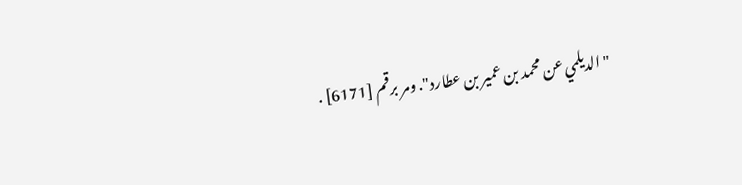"الديلمي عن محمد بن عمير بن عطارد". ومر برقم [6171] .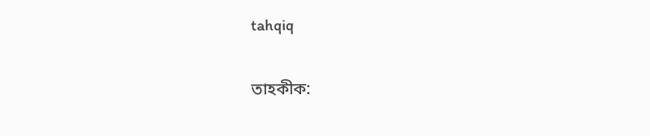tahqiq

তাহকীক: